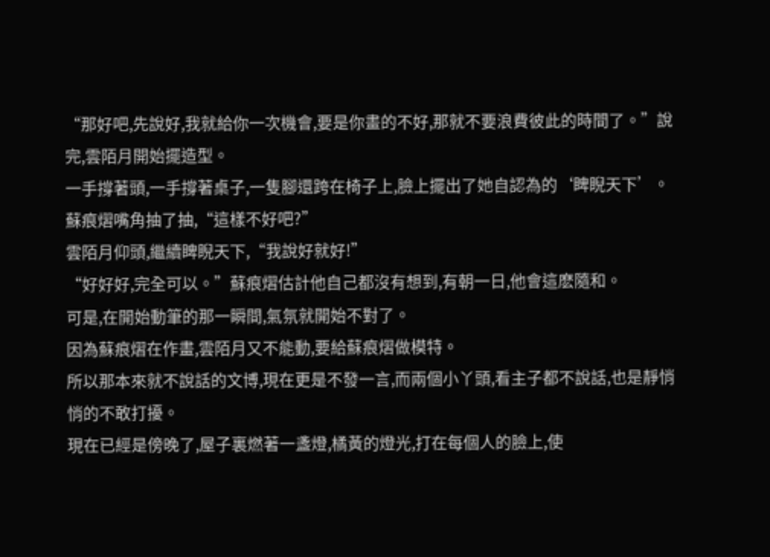“那好吧,先說好,我就給你一次機會,要是你畫的不好,那就不要浪費彼此的時間了。”說完,雲陌月開始擺造型。
一手撐著頭,一手撐著桌子,一隻腳還跨在椅子上,臉上擺出了她自認為的‘睥睨天下’。
蘇痕熠嘴角抽了抽,“這樣不好吧?”
雲陌月仰頭,繼續睥睨天下,“我說好就好!”
“好好好,完全可以。”蘇痕熠估計他自己都沒有想到,有朝一日,他會這麽隨和。
可是,在開始動筆的那一瞬間,氣氛就開始不對了。
因為蘇痕熠在作畫,雲陌月又不能動,要給蘇痕熠做模特。
所以那本來就不說話的文博,現在更是不發一言,而兩個小丫頭,看主子都不說話,也是靜悄悄的不敢打擾。
現在已經是傍晚了,屋子裏燃著一盞燈,橘黃的燈光,打在每個人的臉上,使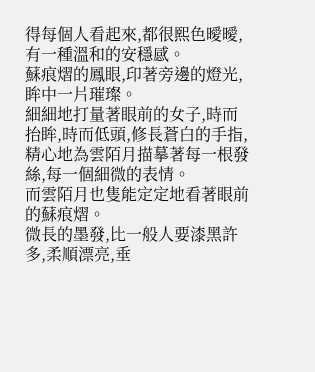得每個人看起來,都很熙色曖曖,有一種溫和的安穩感。
蘇痕熠的鳳眼,印著旁邊的燈光,眸中一片璀璨。
細細地打量著眼前的女子,時而抬眸,時而低頭,修長蒼白的手指,精心地為雲陌月描摹著每一根發絲,每一個細微的表情。
而雲陌月也隻能定定地看著眼前的蘇痕熠。
微長的墨發,比一般人要漆黑許多,柔順漂亮,垂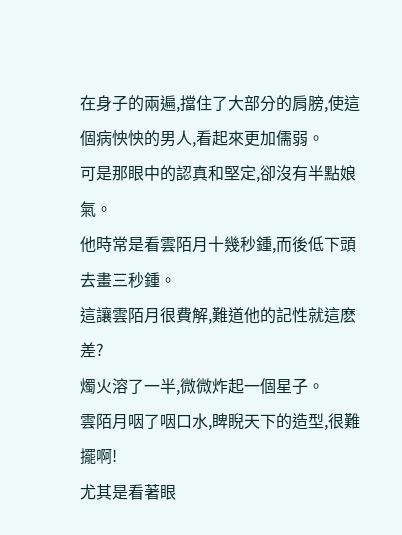在身子的兩遍,擋住了大部分的肩膀,使這個病怏怏的男人,看起來更加儒弱。
可是那眼中的認真和堅定,卻沒有半點娘氣。
他時常是看雲陌月十幾秒鍾,而後低下頭去畫三秒鍾。
這讓雲陌月很費解,難道他的記性就這麽差?
燭火溶了一半,微微炸起一個星子。
雲陌月咽了咽口水,睥睨天下的造型,很難擺啊!
尤其是看著眼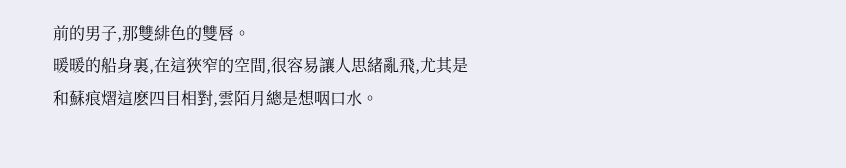前的男子,那雙緋色的雙唇。
暖暖的船身裏,在這狹窄的空間,很容易讓人思緒亂飛,尤其是和蘇痕熠這麽四目相對,雲陌月總是想咽口水。